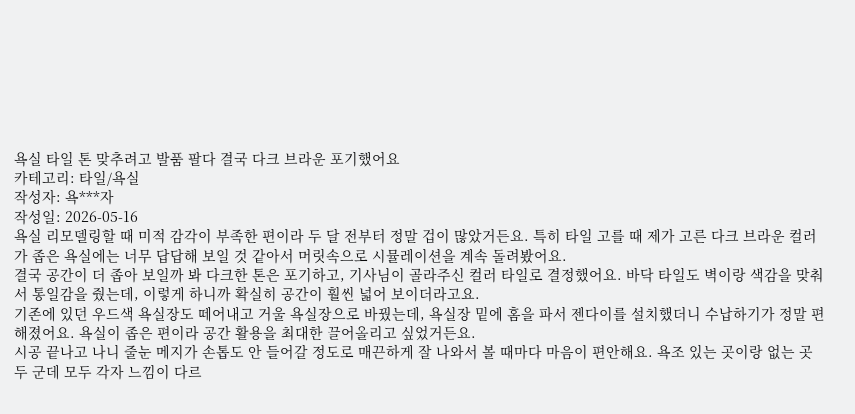욕실 타일 톤 맞추려고 발품 팔다 결국 다크 브라운 포기했어요
카테고리: 타일/욕실
작성자: 욕***자
작성일: 2026-05-16
욕실 리모델링할 때 미적 감각이 부족한 편이라 두 달 전부터 정말 겁이 많았거든요. 특히 타일 고를 때 제가 고른 다크 브라운 컬러가 좁은 욕실에는 너무 답답해 보일 것 같아서 머릿속으로 시뮬레이션을 계속 돌려봤어요.
결국 공간이 더 좁아 보일까 봐 다크한 톤은 포기하고, 기사님이 골라주신 컬러 타일로 결정했어요. 바닥 타일도 벽이랑 색감을 맞춰서 통일감을 줬는데, 이렇게 하니까 확실히 공간이 훨씬 넓어 보이더라고요.
기존에 있던 우드색 욕실장도 떼어내고 거울 욕실장으로 바꿨는데, 욕실장 밑에 홈을 파서 젠다이를 설치했더니 수납하기가 정말 편해졌어요. 욕실이 좁은 편이라 공간 활용을 최대한 끌어올리고 싶었거든요.
시공 끝나고 나니 줄눈 메지가 손톱도 안 들어갈 정도로 매끈하게 잘 나와서 볼 때마다 마음이 편안해요. 욕조 있는 곳이랑 없는 곳 두 군데 모두 각자 느낌이 다르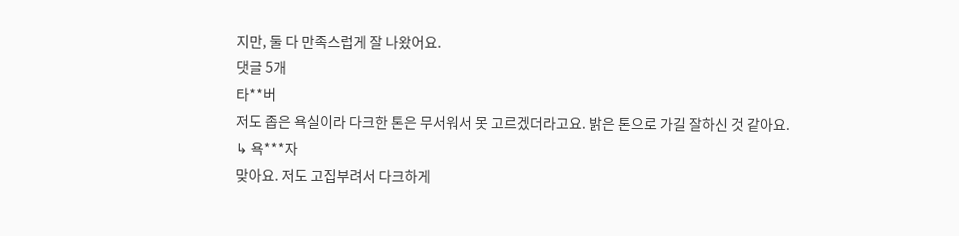지만, 둘 다 만족스럽게 잘 나왔어요.
댓글 5개
타**버
저도 좁은 욕실이라 다크한 톤은 무서워서 못 고르겠더라고요. 밝은 톤으로 가길 잘하신 것 같아요.
↳ 욕***자
맞아요. 저도 고집부려서 다크하게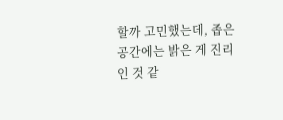할까 고민했는데, 좁은 공간에는 밝은 게 진리인 것 같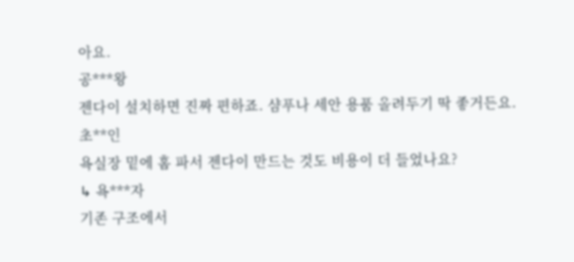아요.
공***왕
젠다이 설치하면 진짜 편하죠. 샴푸나 세안 용품 올려두기 딱 좋거든요.
초**인
욕실장 밑에 홈 파서 젠다이 만드는 것도 비용이 더 들었나요?
↳ 욕***자
기존 구조에서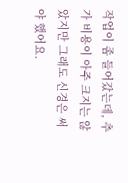작업이 좀 들어갔는데, 추가 비용이 아주 크지는 않았지만 그래도 신경은 써야 했어요.